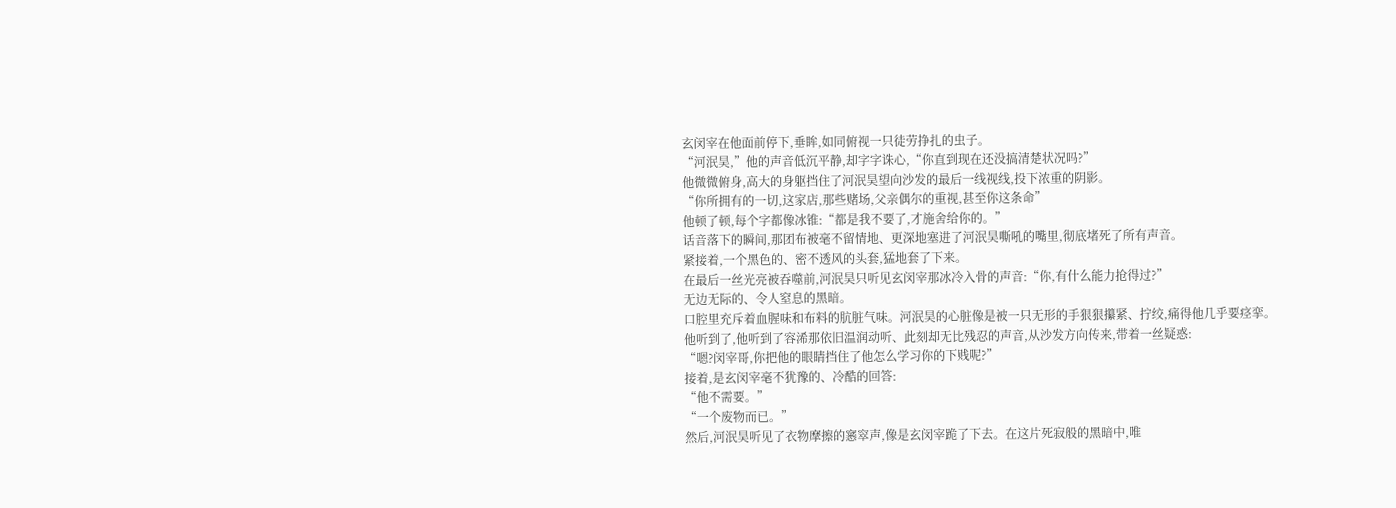玄闵宰在他面前停下,垂眸,如同俯视一只徒劳挣扎的虫子。
“河泯昊,”他的声音低沉平静,却字字诛心,“你直到现在还没搞清楚状况吗?”
他微微俯身,高大的身躯挡住了河泯昊望向沙发的最后一线视线,投下浓重的阴影。
“你所拥有的一切,这家店,那些赌场,父亲偶尔的重视,甚至你这条命”
他顿了顿,每个字都像冰锥:“都是我不要了,才施舍给你的。”
话音落下的瞬间,那团布被毫不留情地、更深地塞进了河泯昊嘶吼的嘴里,彻底堵死了所有声音。
紧接着,一个黑色的、密不透风的头套,猛地套了下来。
在最后一丝光亮被吞噬前,河泯昊只听见玄闵宰那冰冷入骨的声音:“你,有什么能力抢得过?”
无边无际的、令人窒息的黑暗。
口腔里充斥着血腥味和布料的肮脏气味。河泯昊的心脏像是被一只无形的手狠狠攥紧、拧绞,痛得他几乎要痉挛。
他听到了,他听到了容浠那依旧温润动听、此刻却无比残忍的声音,从沙发方向传来,带着一丝疑惑:
“嗯?闵宰哥,你把他的眼睛挡住了他怎么学习你的下贱呢?”
接着,是玄闵宰毫不犹豫的、冷酷的回答:
“他不需要。”
“一个废物而已。”
然后,河泯昊听见了衣物摩擦的窸窣声,像是玄闵宰跪了下去。在这片死寂般的黑暗中,唯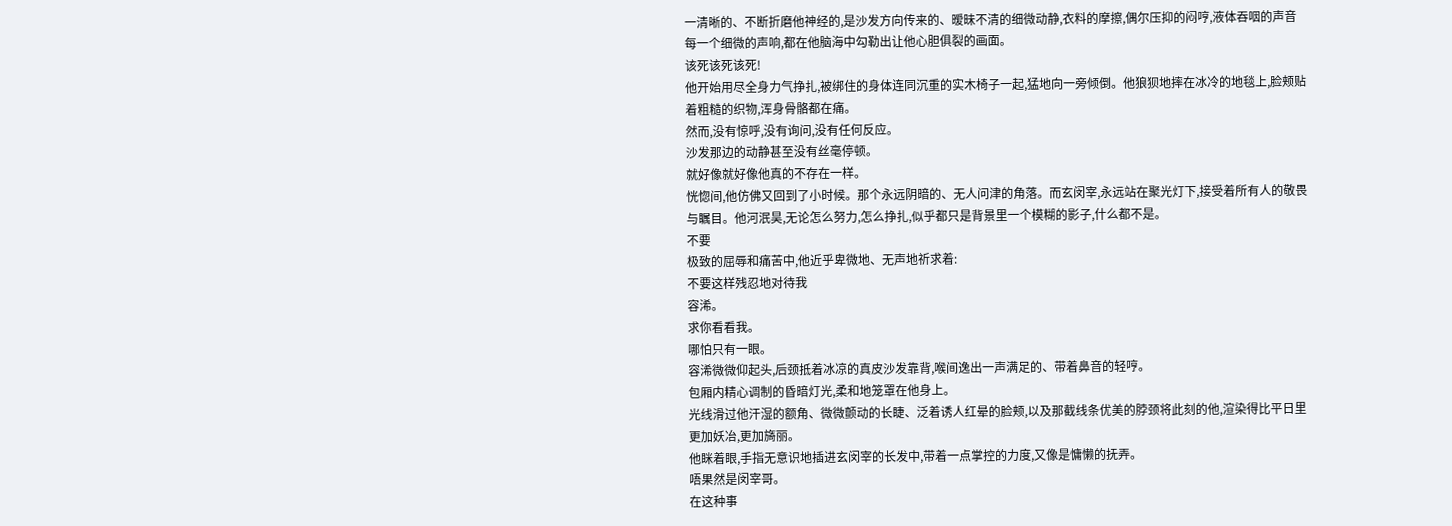一清晰的、不断折磨他神经的,是沙发方向传来的、暧昧不清的细微动静,衣料的摩擦,偶尔压抑的闷哼,液体吞咽的声音每一个细微的声响,都在他脑海中勾勒出让他心胆俱裂的画面。
该死该死该死!
他开始用尽全身力气挣扎,被绑住的身体连同沉重的实木椅子一起,猛地向一旁倾倒。他狼狈地摔在冰冷的地毯上,脸颊贴着粗糙的织物,浑身骨骼都在痛。
然而,没有惊呼,没有询问,没有任何反应。
沙发那边的动静甚至没有丝毫停顿。
就好像就好像他真的不存在一样。
恍惚间,他仿佛又回到了小时候。那个永远阴暗的、无人问津的角落。而玄闵宰,永远站在聚光灯下,接受着所有人的敬畏与瞩目。他河泯昊,无论怎么努力,怎么挣扎,似乎都只是背景里一个模糊的影子,什么都不是。
不要
极致的屈辱和痛苦中,他近乎卑微地、无声地祈求着:
不要这样残忍地对待我
容浠。
求你看看我。
哪怕只有一眼。
容浠微微仰起头,后颈抵着冰凉的真皮沙发靠背,喉间逸出一声满足的、带着鼻音的轻哼。
包厢内精心调制的昏暗灯光,柔和地笼罩在他身上。
光线滑过他汗湿的额角、微微颤动的长睫、泛着诱人红晕的脸颊,以及那截线条优美的脖颈将此刻的他,渲染得比平日里更加妖冶,更加旖丽。
他眯着眼,手指无意识地插进玄闵宰的长发中,带着一点掌控的力度,又像是慵懒的抚弄。
唔果然是闵宰哥。
在这种事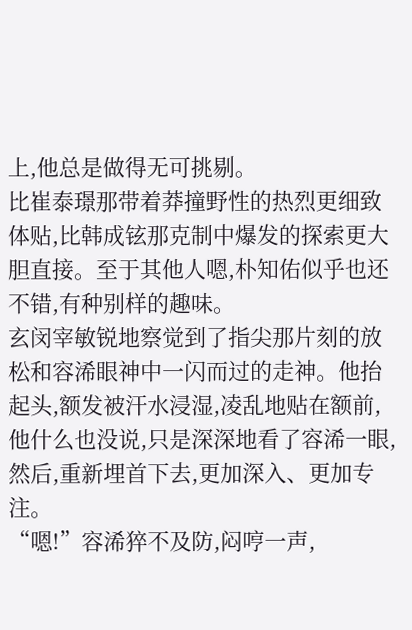上,他总是做得无可挑剔。
比崔泰璟那带着莽撞野性的热烈更细致体贴,比韩成铉那克制中爆发的探索更大胆直接。至于其他人嗯,朴知佑似乎也还不错,有种别样的趣味。
玄闵宰敏锐地察觉到了指尖那片刻的放松和容浠眼神中一闪而过的走神。他抬起头,额发被汗水浸湿,凌乱地贴在额前,他什么也没说,只是深深地看了容浠一眼,然后,重新埋首下去,更加深入、更加专注。
“嗯!”容浠猝不及防,闷哼一声,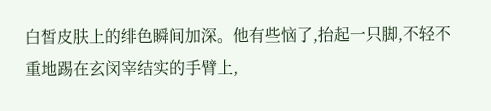白皙皮肤上的绯色瞬间加深。他有些恼了,抬起一只脚,不轻不重地踢在玄闵宰结实的手臂上,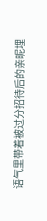语气里带着被过分招待后的亲昵埋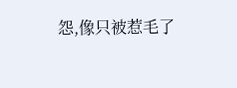怨,像只被惹毛了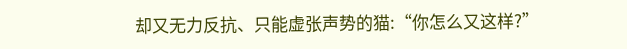却又无力反抗、只能虚张声势的猫:“你怎么又这样?”